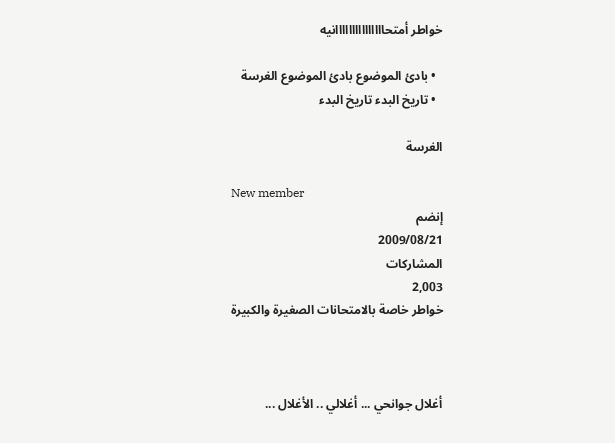خواطر أمتحااااااااااااااانيه

  • بادئ الموضوع بادئ الموضوع الغرسة
  • تاريخ البدء تاريخ البدء

الغرسة

New member
إنضم
2009/08/21
المشاركات
2,003
خواطر خاصة بالامتحانات الصغيرة والكبيرة



أغلال جوانحي ... أغلالي .. الأغلال ...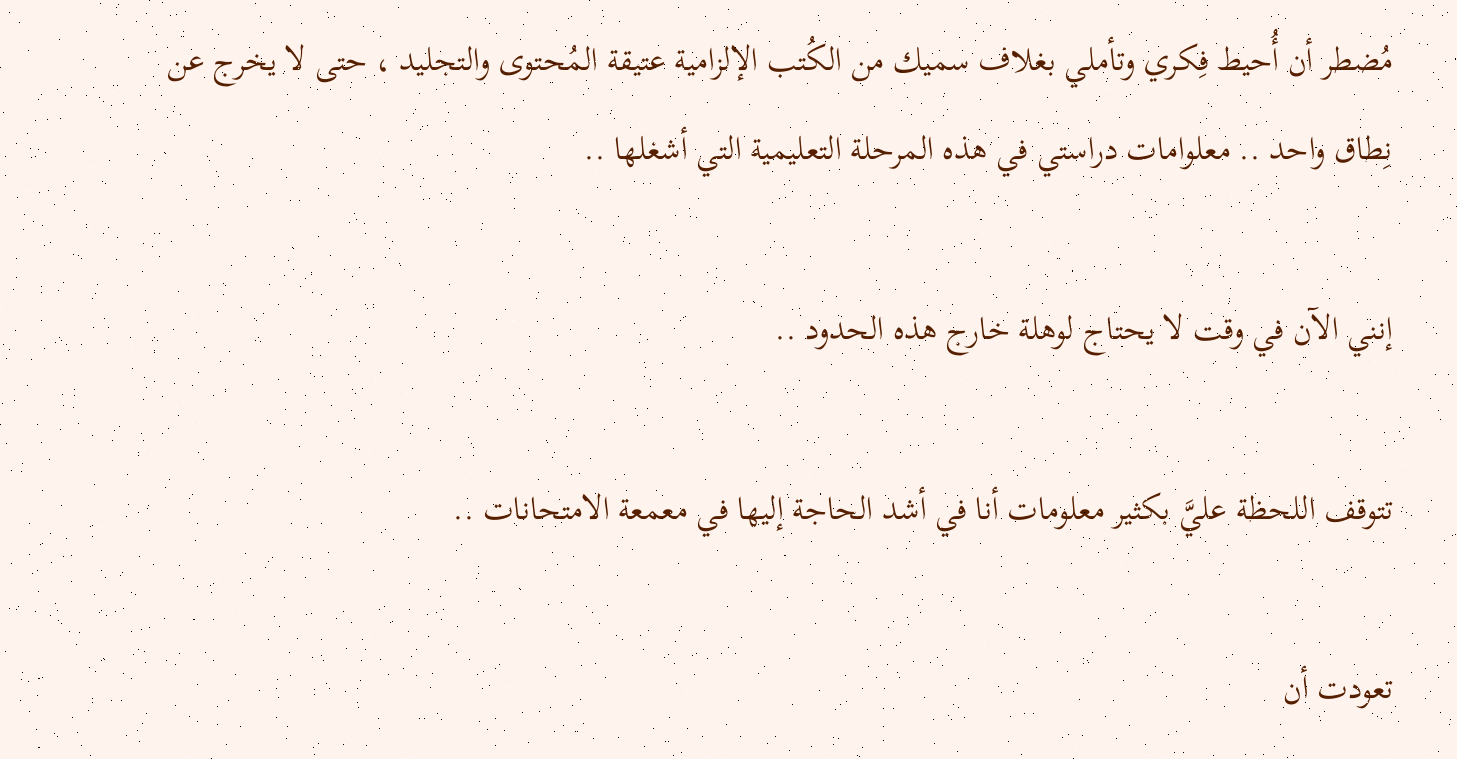مُضطر أن أُحيط فِكري وتأملي بغلاف سميك من الكُتب الإلزامية عتيقة المُحتوى والتجليد ، حتى لا يخرج عن نِطاق واحد .. معلوامات دراستي في هذه المرحلة التعليمية التي أشغلها ..

إنني الآن في وقت لا يحتاج لوهلة خارج هذه الحدود ..

تتوقف اللحظة عليَّ بكثير معلومات أنا في أشد الحاجة إليها في معمعة الامتحانات ..

تعودت أن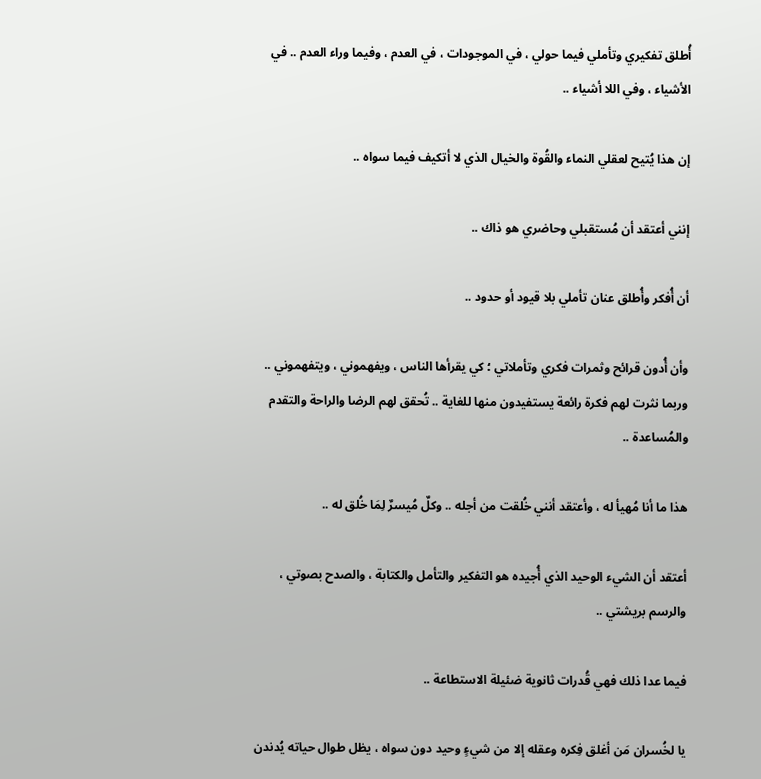أُطلق تفكيري وتأملي فيما حولي ، في الموجودات ، في العدم ، وفيما وراء العدم .. في الأشياء ، وفي اللا أشياء ..

إن هذا يُتيح لعقلي النماء والقُوة والخيال الذي لا أتكيف فيما سواه ..

إنني أعتقد أن مُستقبلي وحاضري هو ذاك ..

أن أُفكر وأُطلق عنان تأملي بلا قيود أو حدود ..

وأن أُدون قرائح وثمرات فكري وتأملاتي ؛ كي يقرأها الناس ، ويفهموني ، ويتفهموني .. وربما نثرت لهم فكرة رائعة يستفيدون منها للغاية .. تُحقق لهم الرضا والراحة والتقدم والمُساعدة ..

هذا ما أنا مُهيأ له ، وأعتقد أنني خُلقت من أجله .. وكلٌ مُيسرٌ لِمَا خُلق له ..

أعتقد أن الشيء الوحيد الذي أُجيده هو التفكير والتأمل والكتابة ، والصدح بصوتي ، والرسم بريشتي ..

فيما عدا ذلك فهي قُدرات ثانوية ضئيلة الاستطاعة ..

يا لخُسران مَن أغلق فِكره وعقله إلا من شيءٍ وحيد دون سواه ، يظل طوال حياته يُدندن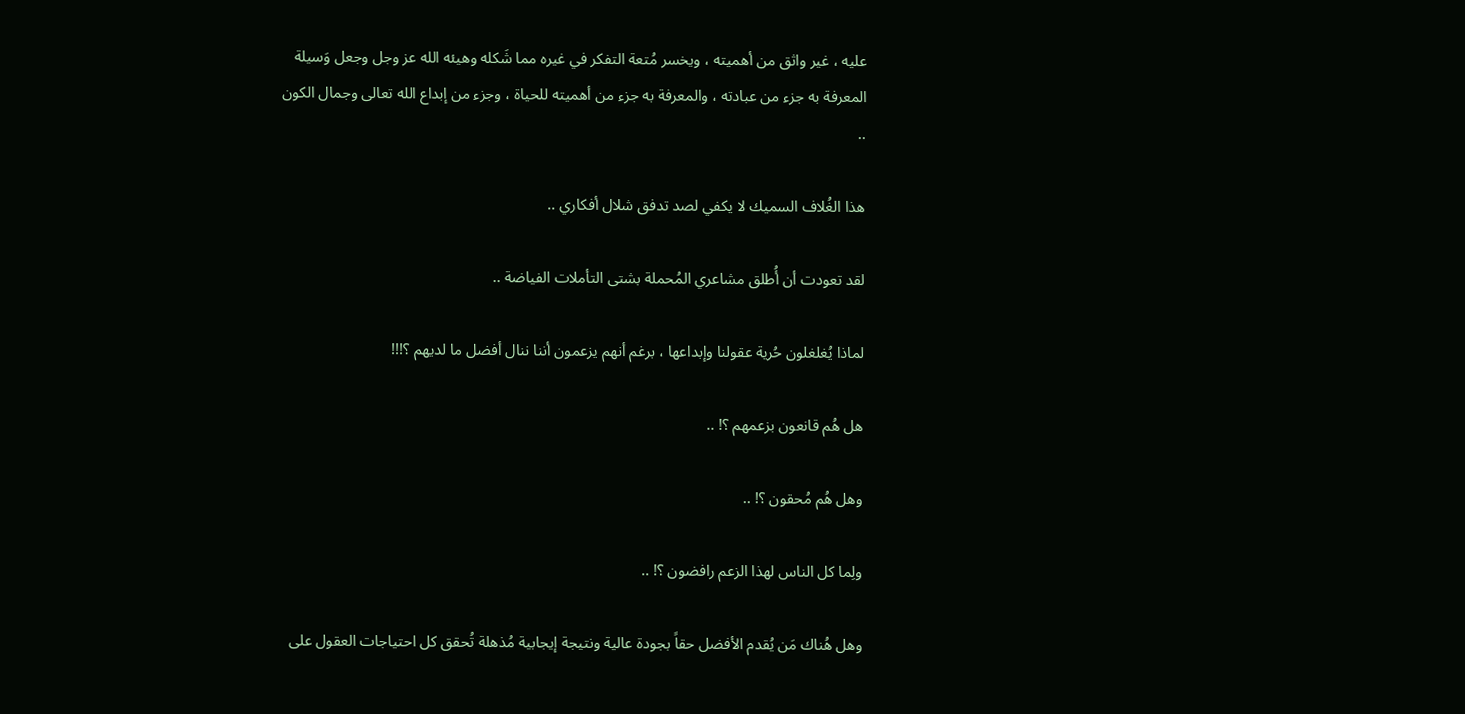عليه ، غير واثق من أهميته ، ويخسر مُتعة التفكر في غيره مما شَكله وهيئه الله عز وجل وجعل وَسيلة المعرفة به جزء من عبادته ، والمعرفة به جزء من أهميته للحياة ، وجزء من إبداع الله تعالى وجمال الكون ..

هذا الغُلاف السميك لا يكفي لصد تدفق شلال أفكاري ..

لقد تعودت أن أُطلق مشاعري المُحملة بشتى التأملات الفياضة ..

لماذا يُغلغلون حُرية عقولنا وإبداعها ، برغم أنهم يزعمون أننا ننال أفضل ما لديهم ؟!!!

هل هُم قانعون بزعمهم ؟! ..

وهل هُم مُحقون ؟! ..

ولِما كل الناس لهذا الزعم رافضون ؟! ..

وهل هُناك مَن يُقدم الأفضل حقاً بجودة عالية ونتيجة إيجابية مُذهلة تُحقق كل احتياجات العقول على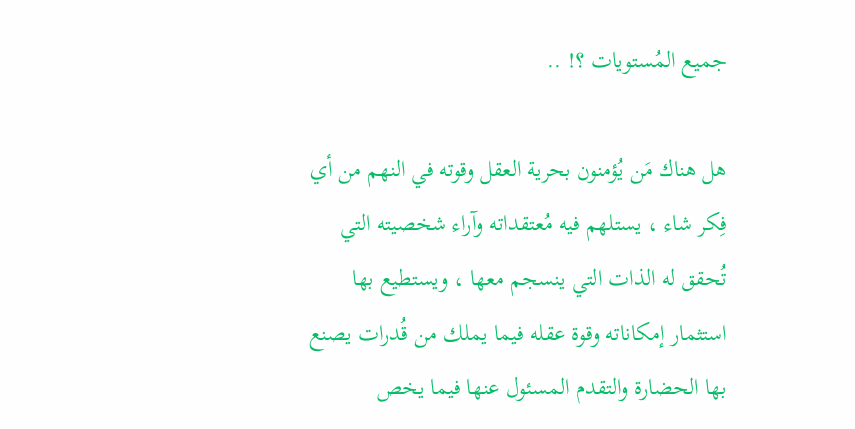جميع المُستويات ؟! ..

هل هناك مَن يُؤمنون بحرية العقل وقوته في النهم من أي فِكر شاء ، يستلهم فيه مُعتقداته وآراء شخصيته التي تُحقق له الذات التي ينسجم معها ، ويستطيع بها استثمار إمكاناته وقوة عقله فيما يملك من قُدرات يصنع بها الحضارة والتقدم المسئول عنها فيما يخص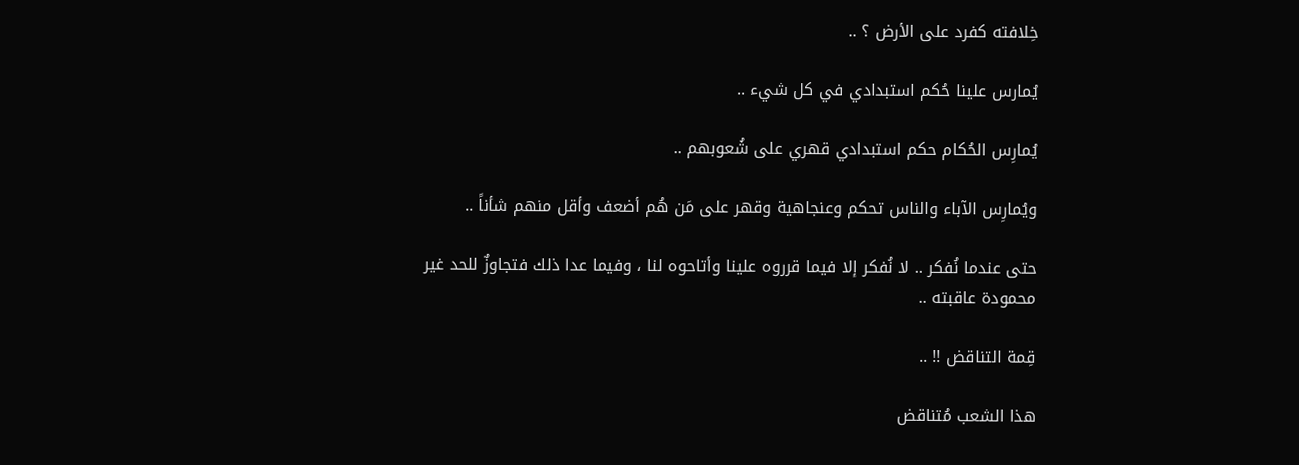خِلافته كفرد على الأرض ؟ ..

يُمارس علينا حُكم استبدادي في كل شيء ..

يُمارِس الحُكام حكم استبدادي قهري على شُعوبهم ..

ويُمارِس الآباء والناس تحكم وعنجاهية وقهر على مَن هُم أضعف وأقل منهم شأناً ..

حتى عندما نُفكر .. لا نُفكر إلا فيما قرروه علينا وأتاحوه لنا ، وفيما عدا ذلك فتجاوزٌ للحد غير محمودة عاقبته ..

قِمة التناقض !! ..

هذا الشعب مُتناقض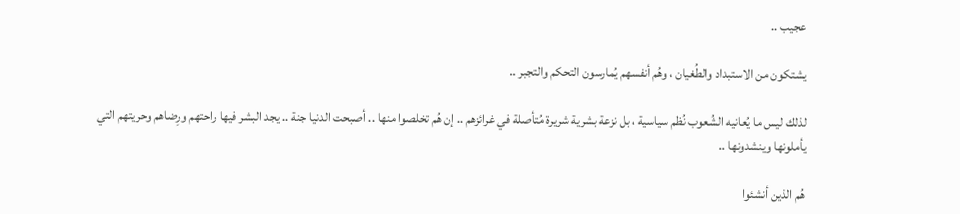عجيب ..

يشتكون من الاستبداد والطُغيان ، وهُم أنفسهم يُمارسون التحكم والتجبر ..

لذلك ليس ما يُعانيه الشُعوب نُظم سياسية ، بل نزعة بشرية شريرة مُتأصلة في غرائزهم .. إن هُم تخلصوا منها .. أصبحت الدنيا جنة .. يجد البشر فيها راحتهم ورِضاهم وحريتهم التي يأملونها وينشدونها ..

هُم الذين أنشئوا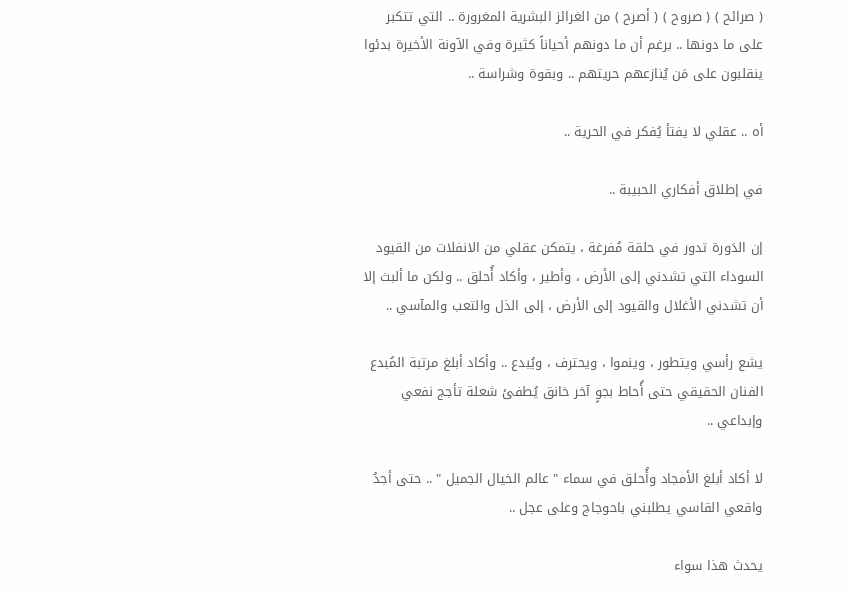( صرائح ) ( صروح ) ( أصرح ) من الغرائز البشرية المغرورة .. التي تتكبر على ما دونها .. برغم أن ما دونهم أحياناً كثيرة وفي الآونة الأخيرة بدئوا ينقلبون على مَن يُنازعهم حريتهم .. وبقوة وشراسة ..

أه .. عقلي لا يفتأ يُفكر في الحرية ..

في إطلاق أفكاري الحبيبة ..

إن الدَورة تدور في حلقة مُفرغة ، يتمكن عقلي من الانفلات من القيود السوداء التي تشدني إلى الأرض ، وأطير ، وأكاد أُحلق .. ولكن ما ألبث إلا أن تشدني الأغلال والقيود إلى الأرض ، إلى الذل والتعب والمآسي ..

يشع رأسي ويتطور ، وينموا ، ويحترف ، ويُبدع .. وأكاد أبلغ مرتبة المُبدع الفنان الحقيقي حتى أُحاط بجوٍ آخر خانق يُطفئ شعلة تأجج نفعي وإبداعي ..

لا أكاد أبلغ الأمجاد وأُحلق في سماء " عالم الخيال الجميل " .. حتى أجدُ واقعي القاسي يطلبني باحوجاج وعلى عجل ..

يحدث هذا سواء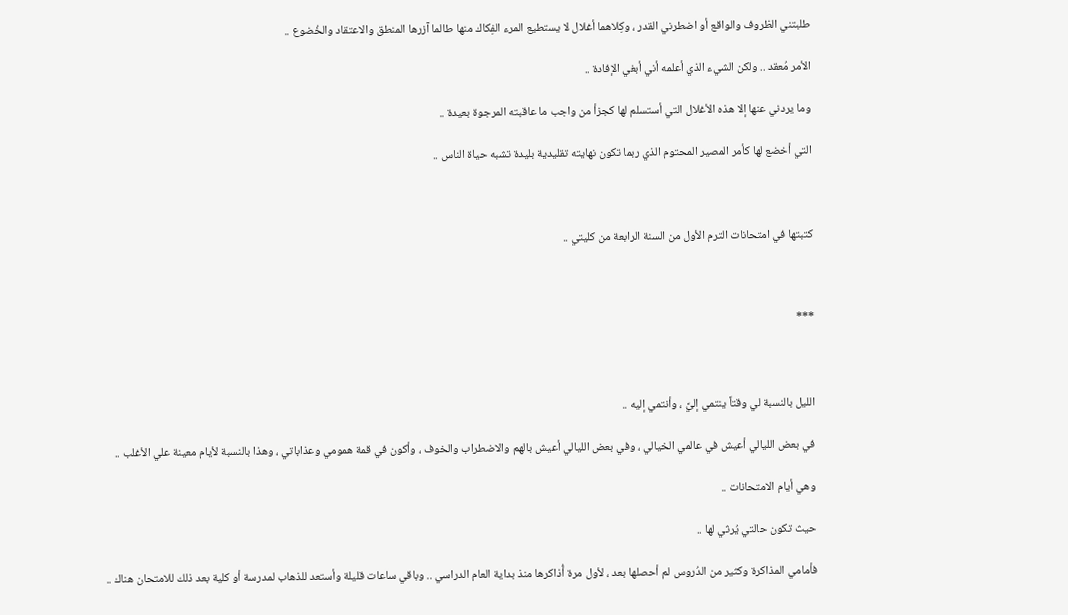طلبتني الظروف والواقع أو اضطرني القدر ، وكِلاهما أغلال لا يستطيع المرء الفِكاك منها طالما آزرها المنطق والاعتقاد والخُضوع ..

الأمر مُعقد .. ولكن الشيء الذي أعلمه أني أبغي الإفادة ..

وما يردني عنها إلا هذه الأغلال التي أستسلم لها كجزأ من واجب ما عاقبته المرجوة بعيدة ..

التي أخضع لها كأمر المصير المحتوم الذي ربما تكون نهايته تقليدية بليدة تشبه حياة الناس ..



كتبتها في امتحانات الترم الأول من السنة الرابعة من كليتي ..



***



الليل بالنسبة لي وقتاً ينتمي إليَّ ، وأنتمي إليه ..

في بعض الليالي أعيش في عالمي الخيالي ، وفي بعض الليالي أعيش بالهم والاضطراب والخوف ، وأكون في قمة همومي وعذاباتي ، وهذا بالنسبة لأيام معينة علي الأغلب ..

وهي أيام الامتحانات ..

حيث تكون حالتي يُرثي لها ..

فأمامي المذاكرة وكثير من الدُروس لم أحصلها بعد ، لأول مرة أُذاكرها منذ بداية العام الدراسي .. وباقي ساعات قليلة وأستعد للذهاب لمدرسة أو كلية بعد ذلك للامتحان هناك ..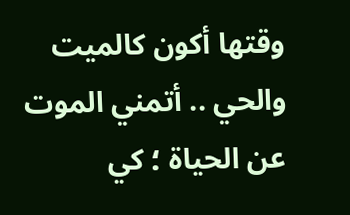وقتها أكون كالميت والحي .. أتمني الموت عن الحياة ؛ كي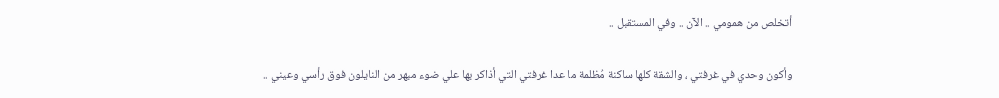أتخلص من همومي .. الآن .. وفي المستقبل ..

وأكون وحدي في غرفتي ، والشقة كلها ساكنة مُظلمة ما عدا غرفتي التي أذاكر بها علي ضوء مبهر من النايلون فوق رأسي وعيني ..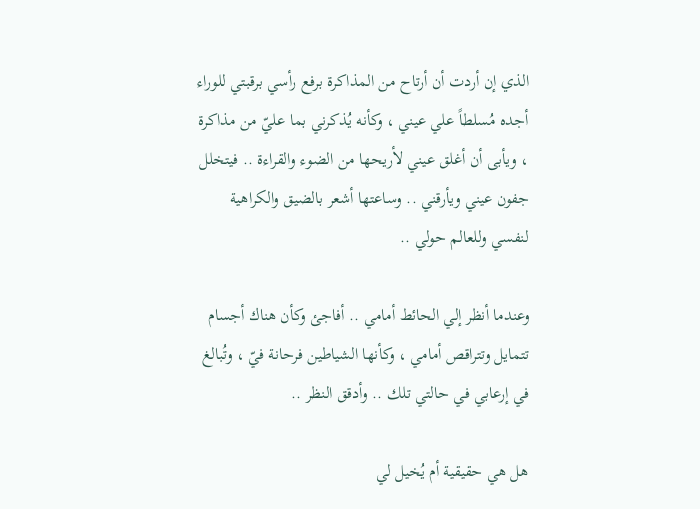الذي إن أردت أن أرتاح من المذاكرة برفع رأسي برقبتي للوراء أجده مُسلطاً علي عيني ، وكأنه يُذكرني بما عليّ من مذاكرة ، ويأبى أن أغلق عيني لأريحها من الضوء والقراءة .. فيتخلل جفون عيني ويأرقني .. وساعتها أشعر بالضيق والكراهية لنفسي وللعالم حولي ..

وعندما أنظر إلي الحائط أمامي .. أفاجئ وكأن هناك أجسام تتمايل وتتراقص أمامي ، وكأنها الشياطين فرحانة فيّ ، وتُبالغ في إرعابي في حالتي تلك .. وأدقق النظر ..

هل هي حقيقية أم يُخيل لي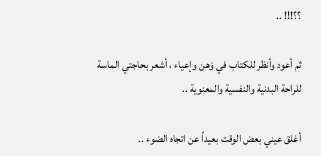؟؟!!! ..

ثم أعود وأنظر للكتاب في وَهن وإعياء ، أشعر بحاجتي الماسة للراحة البدنية والنفسية والمعنوية ..

أغلق عيني بعض الوقت بعيداً عن اتجاه الضوء ..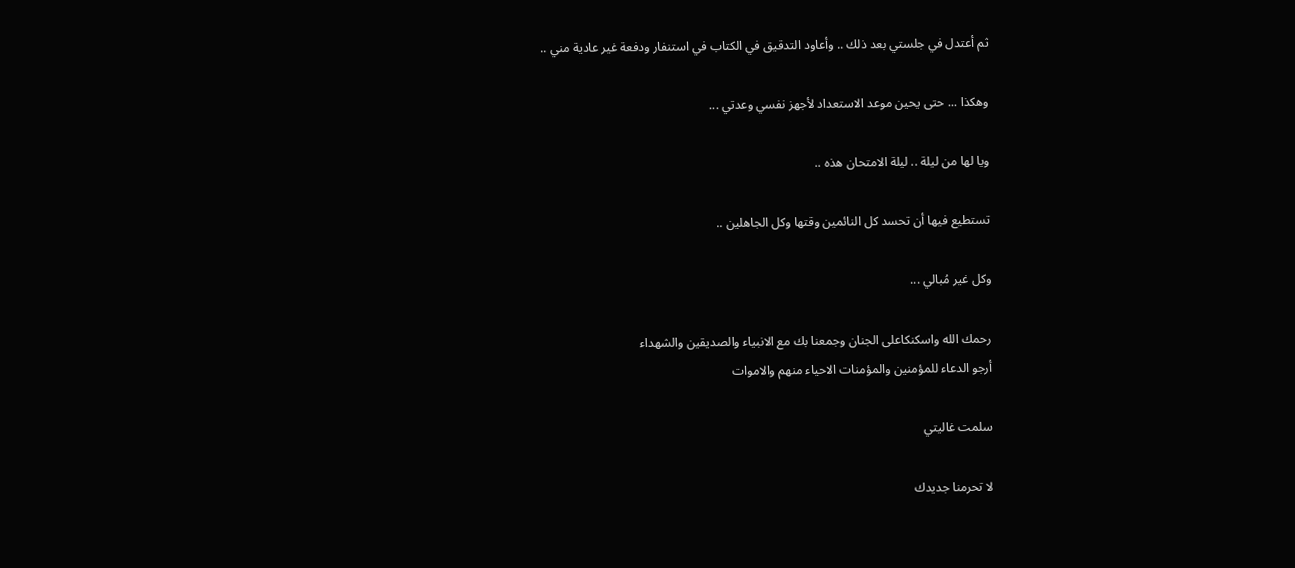ثم أعتدل في جلستي بعد ذلك .. وأعاود التدقيق في الكتاب في استنفار ودفعة غير عادية مني ..

وهكذا ... حتى يحين موعد الاستعداد لأجهز نفسي وعدتي ...

ويا لها من ليلة .. ليلة الامتحان هذه ..

تستطيع فيها أن تحسد كل النائمين وقتها وكل الجاهلين ..

وكل غير مُبالي ...

رحمك الله واسكنكاعلى الجنان وجمعنا بك مع الانبياء والصديقين والشهداء
أرجو الدعاء للمؤمنين والمؤمنات الاحياء منهم والاموات

سلمت غاليتي

لا تحرمنا جديدك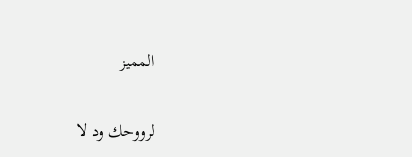المميز

لرووحك ود لا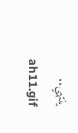ينتهي..
ah11.gif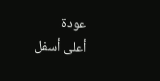عودة
أعلى أسفل